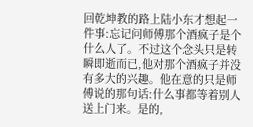回乾坤教的路上陆小东才想起一件事:忘记问师傅那个酒疯子是个什么人了。不过这个念头只是转瞬即逝而已,他对那个酒疯子并没有多大的兴趣。他在意的只是师傅说的那句话:什么事都等着别人送上门来。是的,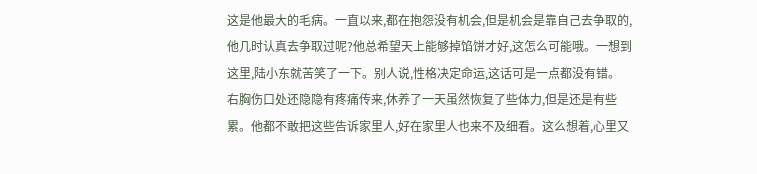这是他最大的毛病。一直以来,都在抱怨没有机会,但是机会是靠自己去争取的,他几时认真去争取过呢?他总希望天上能够掉馅饼才好,这怎么可能哦。一想到这里,陆小东就苦笑了一下。别人说,性格决定命运,这话可是一点都没有错。
右胸伤口处还隐隐有疼痛传来,休养了一天虽然恢复了些体力,但是还是有些累。他都不敢把这些告诉家里人,好在家里人也来不及细看。这么想着,心里又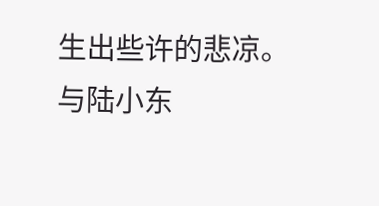生出些许的悲凉。
与陆小东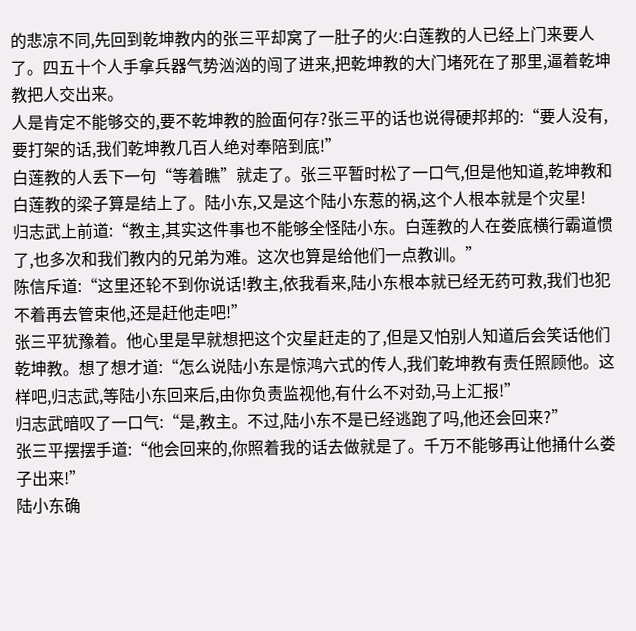的悲凉不同,先回到乾坤教内的张三平却窝了一肚子的火:白莲教的人已经上门来要人了。四五十个人手拿兵器气势汹汹的闯了进来,把乾坤教的大门堵死在了那里,逼着乾坤教把人交出来。
人是肯定不能够交的,要不乾坤教的脸面何存?张三平的话也说得硬邦邦的:“要人没有,要打架的话,我们乾坤教几百人绝对奉陪到底!”
白莲教的人丢下一句“等着瞧”就走了。张三平暂时松了一口气,但是他知道,乾坤教和白莲教的梁子算是结上了。陆小东,又是这个陆小东惹的祸,这个人根本就是个灾星!
归志武上前道:“教主,其实这件事也不能够全怪陆小东。白莲教的人在娄底横行霸道惯了,也多次和我们教内的兄弟为难。这次也算是给他们一点教训。”
陈信斥道:“这里还轮不到你说话!教主,依我看来,陆小东根本就已经无药可救,我们也犯不着再去管束他,还是赶他走吧!”
张三平犹豫着。他心里是早就想把这个灾星赶走的了,但是又怕别人知道后会笑话他们乾坤教。想了想才道:“怎么说陆小东是惊鸿六式的传人,我们乾坤教有责任照顾他。这样吧,归志武,等陆小东回来后,由你负责监视他,有什么不对劲,马上汇报!”
归志武暗叹了一口气:“是,教主。不过,陆小东不是已经逃跑了吗,他还会回来?”
张三平摆摆手道:“他会回来的,你照着我的话去做就是了。千万不能够再让他捅什么娄子出来!”
陆小东确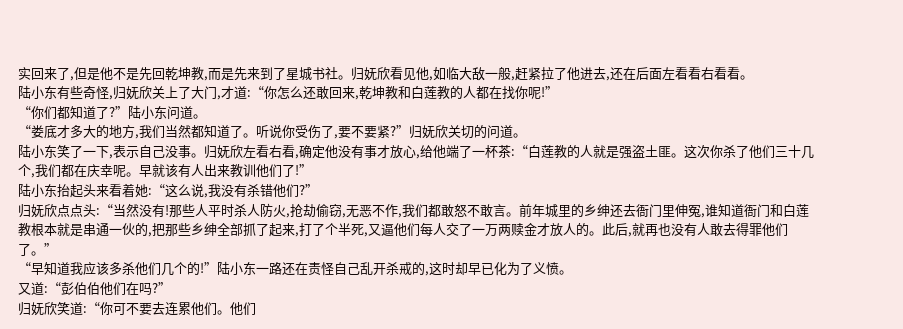实回来了,但是他不是先回乾坤教,而是先来到了星城书社。归妩欣看见他,如临大敌一般,赶紧拉了他进去,还在后面左看看右看看。
陆小东有些奇怪,归妩欣关上了大门,才道:“你怎么还敢回来,乾坤教和白莲教的人都在找你呢!”
“你们都知道了?”陆小东问道。
“娄底才多大的地方,我们当然都知道了。听说你受伤了,要不要紧?”归妩欣关切的问道。
陆小东笑了一下,表示自己没事。归妩欣左看右看,确定他没有事才放心,给他端了一杯茶:“白莲教的人就是强盗土匪。这次你杀了他们三十几个,我们都在庆幸呢。早就该有人出来教训他们了!”
陆小东抬起头来看着她:“这么说,我没有杀错他们?”
归妩欣点点头:“当然没有!那些人平时杀人防火,抢劫偷窃,无恶不作,我们都敢怒不敢言。前年城里的乡绅还去衙门里伸冤,谁知道衙门和白莲教根本就是串通一伙的,把那些乡绅全部抓了起来,打了个半死,又逼他们每人交了一万两赎金才放人的。此后,就再也没有人敢去得罪他们了。”
“早知道我应该多杀他们几个的!”陆小东一路还在责怪自己乱开杀戒的,这时却早已化为了义愤。
又道:“彭伯伯他们在吗?”
归妩欣笑道:“你可不要去连累他们。他们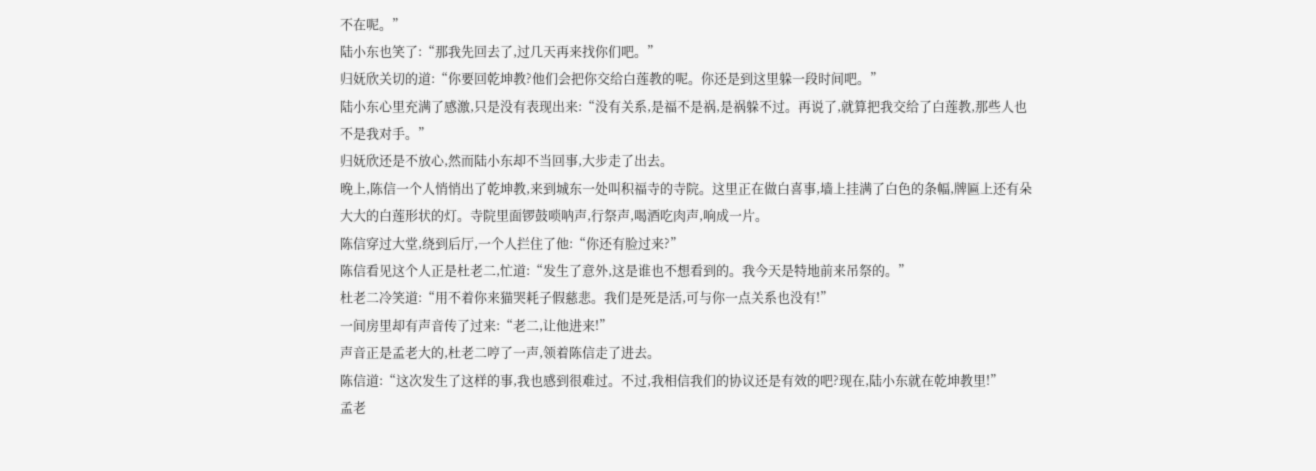不在呢。”
陆小东也笑了:“那我先回去了,过几天再来找你们吧。”
归妩欣关切的道:“你要回乾坤教?他们会把你交给白莲教的呢。你还是到这里躲一段时间吧。”
陆小东心里充满了感激,只是没有表现出来:“没有关系,是福不是祸,是祸躲不过。再说了,就算把我交给了白莲教,那些人也不是我对手。”
归妩欣还是不放心,然而陆小东却不当回事,大步走了出去。
晚上,陈信一个人悄悄出了乾坤教,来到城东一处叫积福寺的寺院。这里正在做白喜事,墙上挂满了白色的条幅,牌匾上还有朵大大的白莲形状的灯。寺院里面锣鼓唢呐声,行祭声,喝酒吃肉声,响成一片。
陈信穿过大堂,绕到后厅,一个人拦住了他:“你还有脸过来?”
陈信看见这个人正是杜老二,忙道:“发生了意外,这是谁也不想看到的。我今天是特地前来吊祭的。”
杜老二冷笑道:“用不着你来猫哭耗子假慈悲。我们是死是活,可与你一点关系也没有!”
一间房里却有声音传了过来:“老二,让他进来!”
声音正是孟老大的,杜老二哼了一声,领着陈信走了进去。
陈信道:“这次发生了这样的事,我也感到很难过。不过,我相信我们的协议还是有效的吧?现在,陆小东就在乾坤教里!”
孟老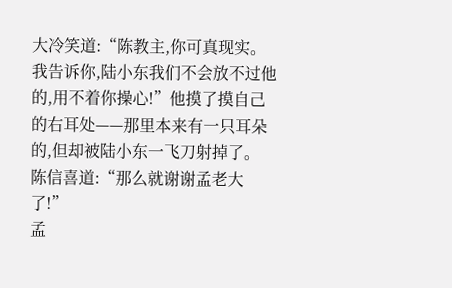大冷笑道:“陈教主,你可真现实。我告诉你,陆小东我们不会放不过他的,用不着你操心!”他摸了摸自己的右耳处——那里本来有一只耳朵的,但却被陆小东一飞刀射掉了。
陈信喜道:“那么就谢谢孟老大了!”
孟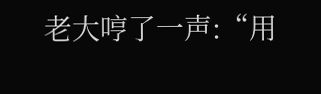老大哼了一声:“用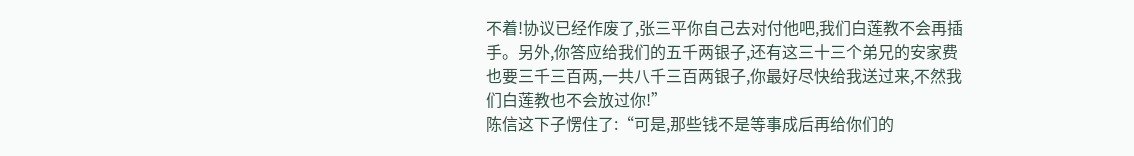不着!协议已经作废了,张三平你自己去对付他吧,我们白莲教不会再插手。另外,你答应给我们的五千两银子,还有这三十三个弟兄的安家费也要三千三百两,一共八千三百两银子,你最好尽快给我送过来,不然我们白莲教也不会放过你!”
陈信这下子愣住了:“可是,那些钱不是等事成后再给你们的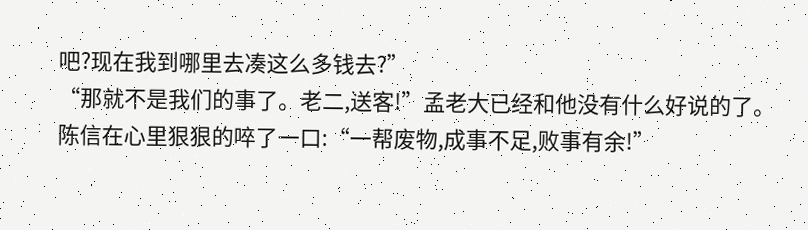吧?现在我到哪里去凑这么多钱去?”
“那就不是我们的事了。老二,送客!”孟老大已经和他没有什么好说的了。
陈信在心里狠狠的啐了一口:“一帮废物,成事不足,败事有余!”